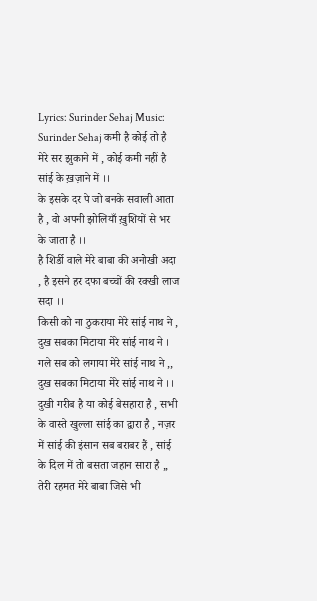Lyrics: Surinder Sehaj Music: Surinder Sehaj कमी है कोई तो है मेरे सर झुकाने में , कोई कमी नहीं है सांई के ख़ज़ाने में ।।
के इसके दर पे जो बनके सवाली आता है , वो अपनी झोलियाँ ख़ुशियों से भर के जाता है ।।
है शिर्डी वाले मेरे बाबा की अनोखी अदा , है इसने हर दफा बच्चों की रक्खी लाज सदा ।।
किसी को ना ठुकराया मेरे सांई नाथ ने , दुख सबका मिटाया मेरे सांई नाथ ने ।
गले सब को लगाया मेरे सांई नाथ ने ,, दुख सबका मिटाया मेरे सांई नाथ ने ।।
दुखी गरीब है या कोई बेसहारा है , सभी के वास्ते खुल्ला सांई का द्वारा है , नज़र में सांई की इंसान सब बराबर हैं , सांई के दिल में तो बसता जहान सारा है ,,
तेरी रहमत मेरे बाबा जिसे भी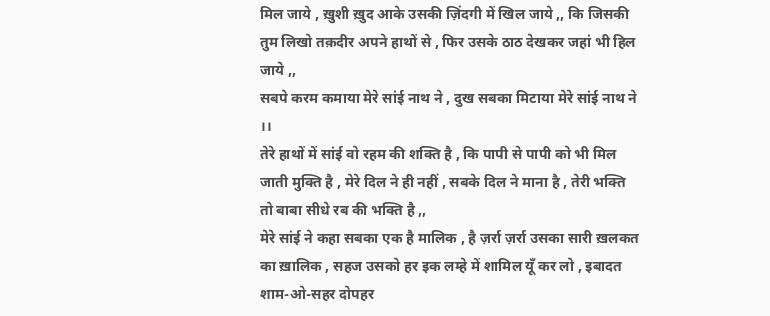मिल जाये , ख़ुशी ख़ुद आके उसकी ज़िंदगी में खिल जाये ,, कि जिसकी तुम लिखो तक़दीर अपने हाथों से , फिर उसके ठाठ देखकर जहां भी हिल जाये ,,
सबपे करम कमाया मेरे सांई नाथ ने , दुख सबका मिटाया मेरे सांई नाथ ने ।।
तेरे हाथों में सांई वो रहम की शक्ति है , कि पापी से पापी को भी मिल जाती मुक्ति है , मेरे दिल ने ही नहीं , सबके दिल ने माना है , तेरी भक्ति तो बाबा सीधे रब की भक्ति है ,,
मेरे सांई ने कहा सबका एक है मालिक , है ज़र्रा ज़र्रा उसका सारी ख़लकत का ख़ालिक , सहज उसको हर इक लम्हे में शामिल यूँ कर लो , इबादत शाम-ओ-सहर दोपहर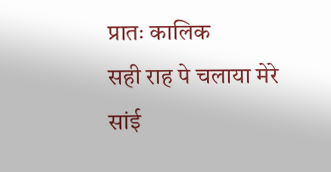प्रातः कालिक
सही राह पे चलाया मेरे सांई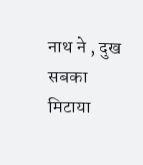नाथ ने , दुख सबका मिटाया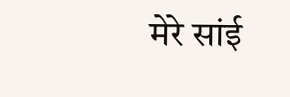मेरे सांई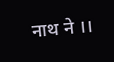नाथ ने ।।